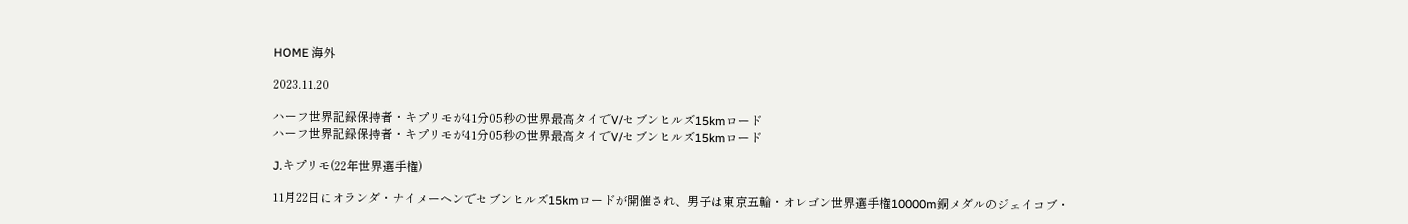HOME 海外

2023.11.20

ハーフ世界記録保持者・キプリモが41分05秒の世界最高タイでV/セブンヒルズ15kmロード
ハーフ世界記録保持者・キプリモが41分05秒の世界最高タイでV/セブンヒルズ15kmロード

J.キプリモ(22年世界選手権)

11月22日にオランダ・ナイメーヘンでセブンヒルズ15kmロードが開催され、男子は東京五輪・オレゴン世界選手権10000m銅メダルのジェイコブ・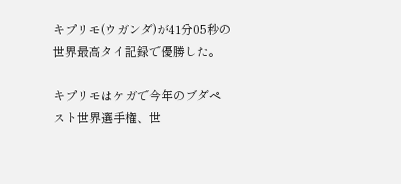キプリモ(ウガンダ)が41分05秒の世界最高タイ記録で優勝した。

キプリモはケガで今年のブダペスト世界選手権、世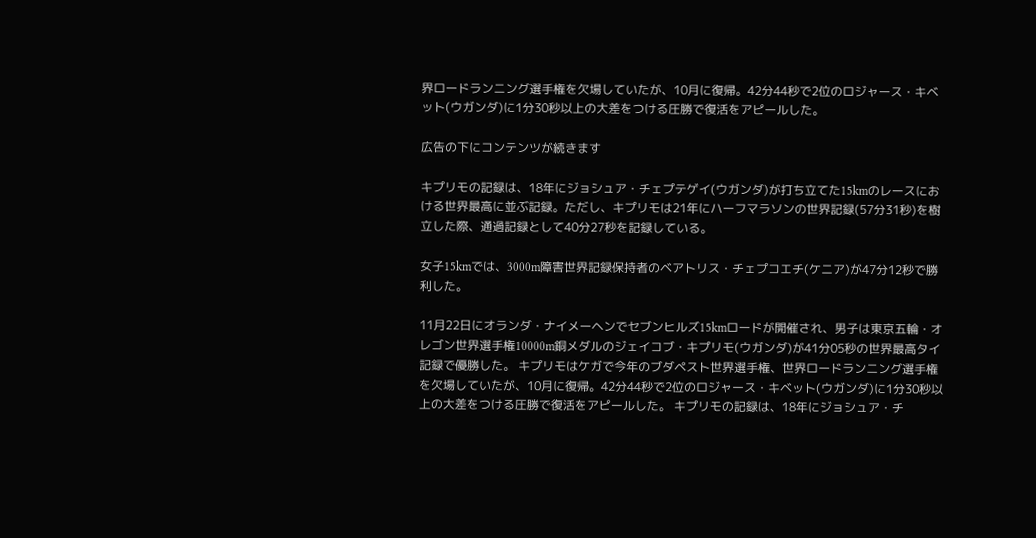界ロードランニング選手権を欠場していたが、10月に復帰。42分44秒で2位のロジャース・キベット(ウガンダ)に1分30秒以上の大差をつける圧勝で復活をアピールした。

広告の下にコンテンツが続きます

キプリモの記録は、18年にジョシュア・チェプテゲイ(ウガンダ)が打ち立てた15kmのレースにおける世界最高に並ぶ記録。ただし、キプリモは21年にハーフマラソンの世界記録(57分31秒)を樹立した際、通過記録として40分27秒を記録している。

女子15kmでは、3000m障害世界記録保持者のベアトリス・チェプコエチ(ケニア)が47分12秒で勝利した。

11月22日にオランダ・ナイメーヘンでセブンヒルズ15kmロードが開催され、男子は東京五輪・オレゴン世界選手権10000m銅メダルのジェイコブ・キプリモ(ウガンダ)が41分05秒の世界最高タイ記録で優勝した。 キプリモはケガで今年のブダペスト世界選手権、世界ロードランニング選手権を欠場していたが、10月に復帰。42分44秒で2位のロジャース・キベット(ウガンダ)に1分30秒以上の大差をつける圧勝で復活をアピールした。 キプリモの記録は、18年にジョシュア・チ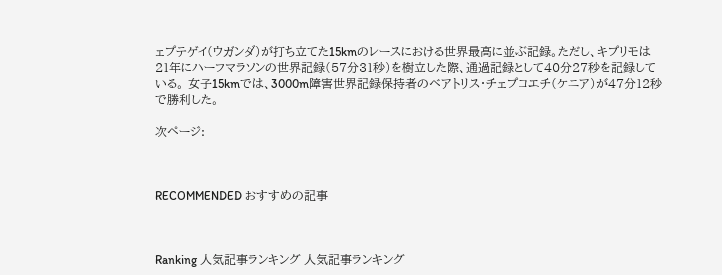ェプテゲイ(ウガンダ)が打ち立てた15kmのレースにおける世界最高に並ぶ記録。ただし、キプリモは21年にハーフマラソンの世界記録(57分31秒)を樹立した際、通過記録として40分27秒を記録している。 女子15kmでは、3000m障害世界記録保持者のベアトリス・チェプコエチ(ケニア)が47分12秒で勝利した。

次ページ:



RECOMMENDED おすすめの記事



Ranking 人気記事ランキング 人気記事ランキング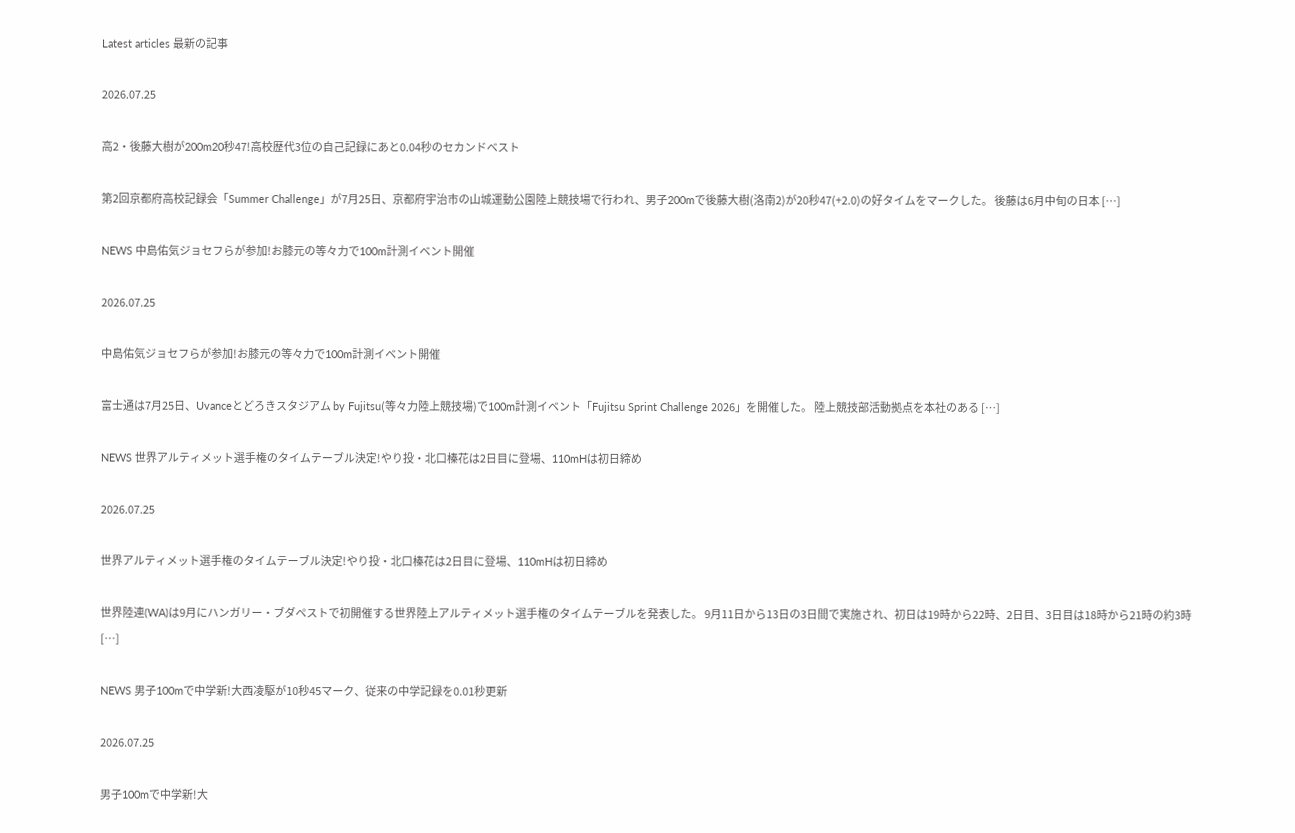Latest articles 最新の記事

2026.07.25

高2・後藤大樹が200m20秒47!高校歴代3位の自己記録にあと0.04秒のセカンドベスト

第2回京都府高校記録会「Summer Challenge」が7月25日、京都府宇治市の山城運動公園陸上競技場で行われ、男子200mで後藤大樹(洛南2)が20秒47(+2.0)の好タイムをマークした。 後藤は6月中旬の日本 […]

NEWS 中島佑気ジョセフらが参加!お膝元の等々力で100m計測イベント開催

2026.07.25

中島佑気ジョセフらが参加!お膝元の等々力で100m計測イベント開催

富士通は7月25日、Uvanceとどろきスタジアム by Fujitsu(等々力陸上競技場)で100m計測イベント「Fujitsu Sprint Challenge 2026」を開催した。 陸上競技部活動拠点を本社のある […]

NEWS 世界アルティメット選手権のタイムテーブル決定!やり投・北口榛花は2日目に登場、110mHは初日締め

2026.07.25

世界アルティメット選手権のタイムテーブル決定!やり投・北口榛花は2日目に登場、110mHは初日締め

世界陸連(WA)は9月にハンガリー・ブダペストで初開催する世界陸上アルティメット選手権のタイムテーブルを発表した。 9月11日から13日の3日間で実施され、初日は19時から22時、2日目、3日目は18時から21時の約3時 […]

NEWS 男子100mで中学新!大西凌駆が10秒45マーク、従来の中学記録を0.01秒更新

2026.07.25

男子100mで中学新!大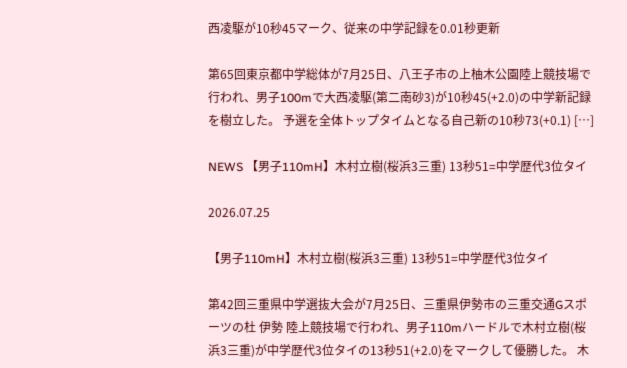西凌駆が10秒45マーク、従来の中学記録を0.01秒更新

第65回東京都中学総体が7月25日、八王子市の上柚木公園陸上競技場で行われ、男子100mで大西凌駆(第二南砂3)が10秒45(+2.0)の中学新記録を樹立した。 予選を全体トップタイムとなる自己新の10秒73(+0.1) […]

NEWS 【男子110mH】木村立樹(桜浜3三重) 13秒51=中学歴代3位タイ

2026.07.25

【男子110mH】木村立樹(桜浜3三重) 13秒51=中学歴代3位タイ

第42回三重県中学選抜大会が7月25日、三重県伊勢市の三重交通Gスポーツの杜 伊勢 陸上競技場で行われ、男子110mハードルで木村立樹(桜浜3三重)が中学歴代3位タイの13秒51(+2.0)をマークして優勝した。 木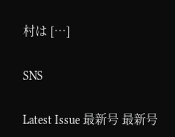村は […]

SNS

Latest Issue 最新号 最新号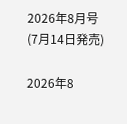2026年8月号 (7月14日発売)

2026年8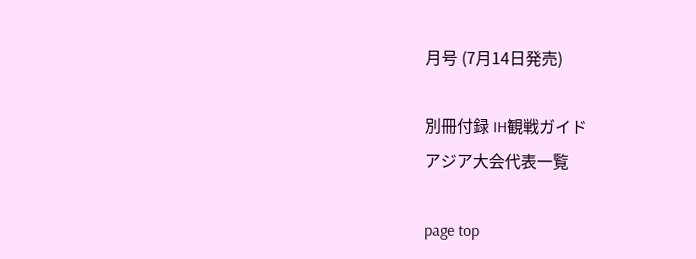月号 (7月14日発売)

別冊付録 IH観戦ガイド
アジア大会代表一覧

page top